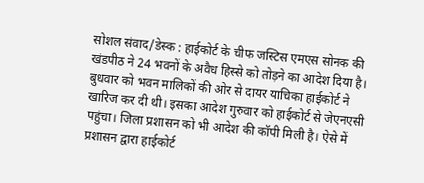सोशल संवाद/डेस्क : हाईकोर्ट के चीफ जस्टिस एमएस सोनक की खंडपीठ ने 24 भवनों के अवैध हिस्से को तोड़ने का आदेश दिया है। बुधवार को भवन मालिकों की ओर से दायर याचिका हाईकोर्ट ने खारिज कर दी थी। इसका आदेश गुरुवार को हाईकोर्ट से जेएनएसी पहुंचा। जिला प्रशासन को भी आदेश की कॉपी मिली है। ऐसे में प्रशासन द्वारा हाईकोर्ट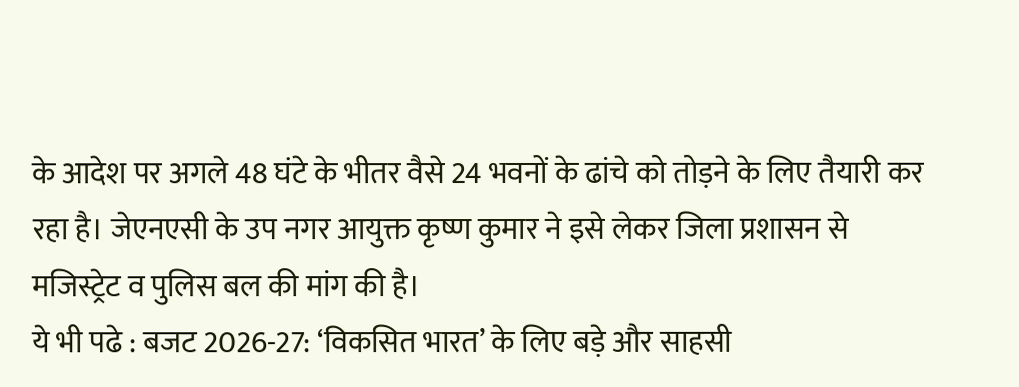के आदेश पर अगले 48 घंटे के भीतर वैसे 24 भवनों के ढांचे को तोड़ने के लिए तैयारी कर रहा है। जेएनएसी के उप नगर आयुक्त कृष्ण कुमार ने इसे लेकर जिला प्रशासन से मजिस्ट्रेट व पुलिस बल की मांग की है।
ये भी पढे : बजट 2026-27: ‘विकसित भारत’ के लिए बड़े और साहसी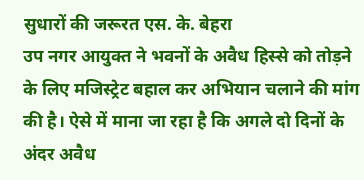सुधारों की जरूरत एस. के. बेहरा
उप नगर आयुक्त ने भवनों के अवैध हिस्से को तोड़ने के लिए मजिस्ट्रेट बहाल कर अभियान चलाने की मांग की है। ऐसे में माना जा रहा है कि अगले दो दिनों के अंदर अवैध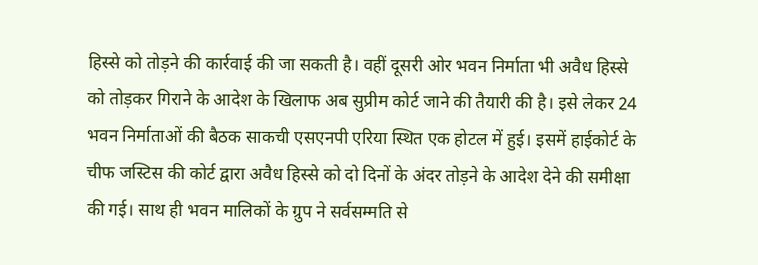हिस्से को तोड़ने की कार्रवाई की जा सकती है। वहीं दूसरी ओर भवन निर्माता भी अवैध हिस्से को तोड़कर गिराने के आदेश के खिलाफ अब सुप्रीम कोर्ट जाने की तैयारी की है। इसे लेकर 24 भवन निर्माताओं की बैठक साकची एसएनपी एरिया स्थित एक होटल में हुई। इसमें हाईकोर्ट के चीफ जस्टिस की कोर्ट द्वारा अवैध हिस्से को दो दिनों के अंदर तोड़ने के आदेश देने की समीक्षा की गई। साथ ही भवन मालिकों के ग्रुप ने सर्वसम्मति से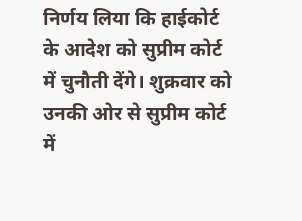निर्णय लिया कि हाईकोर्ट के आदेश को सुप्रीम कोर्ट में चुनौती देंगे। शुक्रवार को उनकी ओर से सुप्रीम कोर्ट में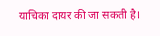याचिका दायर की जा सकती है।